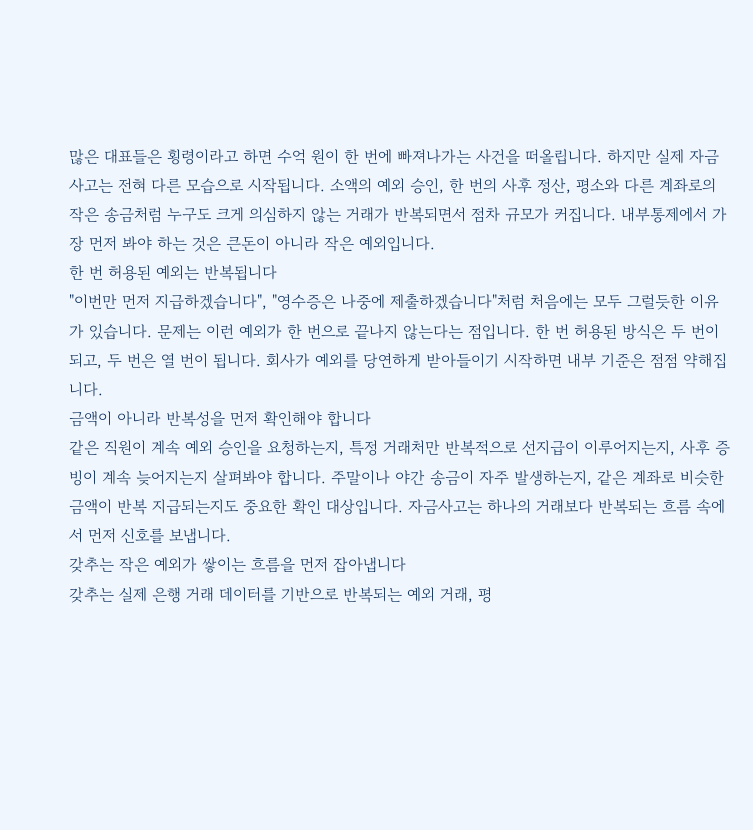많은 대표들은 횡령이라고 하면 수억 원이 한 번에 빠져나가는 사건을 떠올립니다. 하지만 실제 자금사고는 전혀 다른 모습으로 시작됩니다. 소액의 예외 승인, 한 번의 사후 정산, 평소와 다른 계좌로의 작은 송금처럼 누구도 크게 의심하지 않는 거래가 반복되면서 점차 규모가 커집니다. 내부통제에서 가장 먼저 봐야 하는 것은 큰돈이 아니라 작은 예외입니다.
한 번 허용된 예외는 반복됩니다
"이번만 먼저 지급하겠습니다", "영수증은 나중에 제출하겠습니다"처럼 처음에는 모두 그럴듯한 이유가 있습니다. 문제는 이런 예외가 한 번으로 끝나지 않는다는 점입니다. 한 번 허용된 방식은 두 번이 되고, 두 번은 열 번이 됩니다. 회사가 예외를 당연하게 받아들이기 시작하면 내부 기준은 점점 약해집니다.
금액이 아니라 반복성을 먼저 확인해야 합니다
같은 직원이 계속 예외 승인을 요청하는지, 특정 거래처만 반복적으로 선지급이 이루어지는지, 사후 증빙이 계속 늦어지는지 살펴봐야 합니다. 주말이나 야간 송금이 자주 발생하는지, 같은 계좌로 비슷한 금액이 반복 지급되는지도 중요한 확인 대상입니다. 자금사고는 하나의 거래보다 반복되는 흐름 속에서 먼저 신호를 보냅니다.
갖추는 작은 예외가 쌓이는 흐름을 먼저 잡아냅니다
갖추는 실제 은행 거래 데이터를 기반으로 반복되는 예외 거래, 평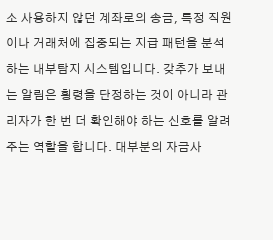소 사용하지 않던 계좌로의 송금, 특정 직원이나 거래처에 집중되는 지급 패턴을 분석하는 내부탐지 시스템입니다. 갖추가 보내는 알림은 횡령을 단정하는 것이 아니라 관리자가 한 번 더 확인해야 하는 신호를 알려주는 역할을 합니다. 대부분의 자금사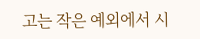고는 작은 예외에서 시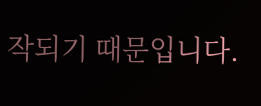작되기 때문입니다.